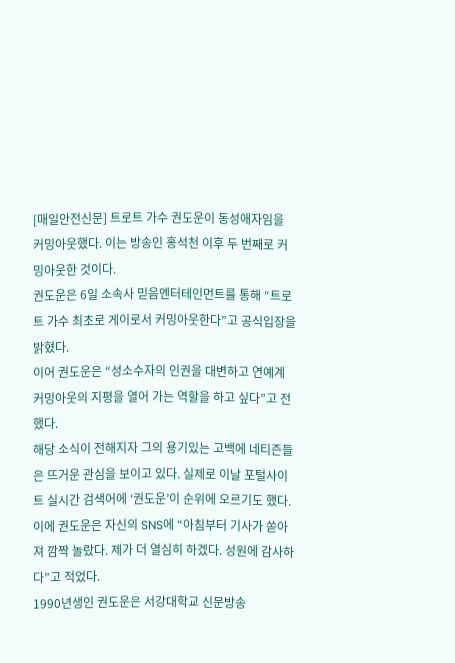[매일안전신문] 트로트 가수 권도운이 동성애자임을 커밍아웃했다. 이는 방송인 홍석천 이후 두 번째로 커밍아웃한 것이다.
권도운은 6일 소속사 믿음엔터테인먼트를 통해 “트로트 가수 최초로 게이로서 커밍아웃한다”고 공식입장을 밝혔다.
이어 권도운은 “성소수자의 인권을 대변하고 연예계 커밍아웃의 지평을 열어 가는 역할을 하고 싶다”고 전했다.
해당 소식이 전해지자 그의 용기있는 고백에 네티즌들은 뜨거운 관심을 보이고 있다. 실제로 이날 포털사이트 실시간 검색어에 ‘권도운’이 순위에 오르기도 했다.
이에 권도운은 자신의 SNS에 “아침부터 기사가 쏟아져 깜짝 놀랐다. 제가 더 열심히 하겠다. 성원에 감사하다”고 적었다.
1990년생인 권도운은 서강대학교 신문방송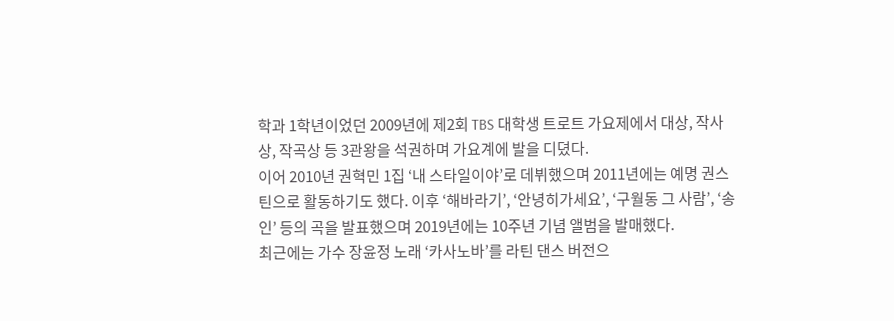학과 1학년이었던 2009년에 제2회 TBS 대학생 트로트 가요제에서 대상, 작사상, 작곡상 등 3관왕을 석권하며 가요계에 발을 디뎠다.
이어 2010년 권혁민 1집 ‘내 스타일이야’로 데뷔했으며 2011년에는 예명 권스틴으로 활동하기도 했다. 이후 ‘해바라기’, ‘안녕히가세요’, ‘구월동 그 사람’, ‘송인’ 등의 곡을 발표했으며 2019년에는 10주년 기념 앨범을 발매했다.
최근에는 가수 장윤정 노래 ‘카사노바’를 라틴 댄스 버전으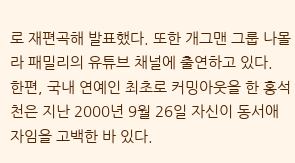로 재편곡해 발표했다. 또한 개그맨 그룹 나몰라 패밀리의 유튜브 채널에 출연하고 있다.
한편, 국내 연예인 최초로 커밍아웃을 한 홍석천은 지난 2000년 9월 26일 자신이 동서애자임을 고백한 바 있다.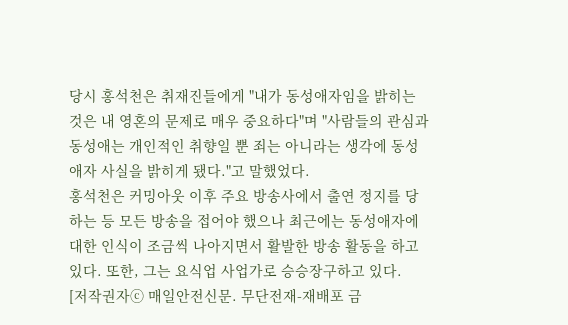당시 홍석천은 취재진들에게 "내가 동성애자임을 밝히는 것은 내 영혼의 문제로 매우 중요하다"며 "사람들의 관심과 동성애는 개인적인 취향일 뿐 죄는 아니라는 생각에 동성애자 사실을 밝히게 됐다."고 말했었다.
홍석천은 커밍아웃 이후 주요 방송사에서 출연 정지를 당하는 등 모든 방송을 접어야 했으나 최근에는 동성애자에 대한 인식이 조금씩 나아지면서 활발한 방송 활동을 하고 있다. 또한, 그는 요식업 사업가로 승승장구하고 있다.
[저작권자ⓒ 매일안전신문. 무단전재-재배포 금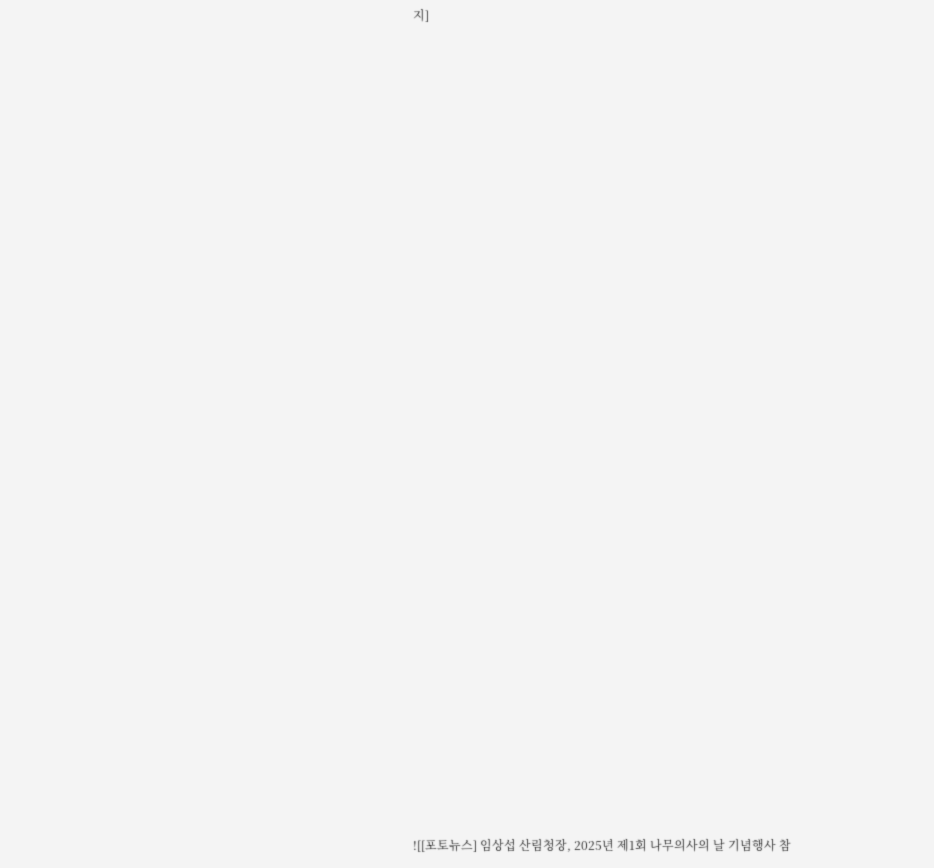지]






























![[포토뉴스] 임상섭 산림청장, 2025년 제1회 나무의사의 날 기념행사 참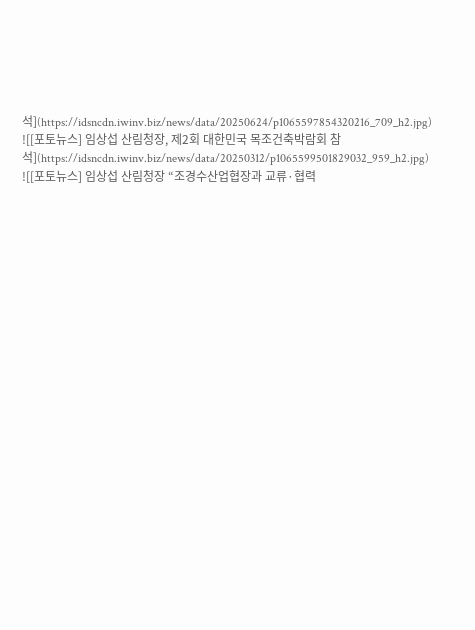석](https://idsncdn.iwinv.biz/news/data/20250624/p1065597854320216_709_h2.jpg)
![[포토뉴스] 임상섭 산림청장, 제2회 대한민국 목조건축박람회 참석](https://idsncdn.iwinv.biz/news/data/20250312/p1065599501829032_959_h2.jpg)
![[포토뉴스] 임상섭 산림청장 “조경수산업협장과 교류·협력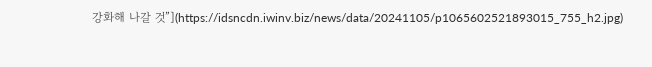강화해 나갈 것”](https://idsncdn.iwinv.biz/news/data/20241105/p1065602521893015_755_h2.jpg)